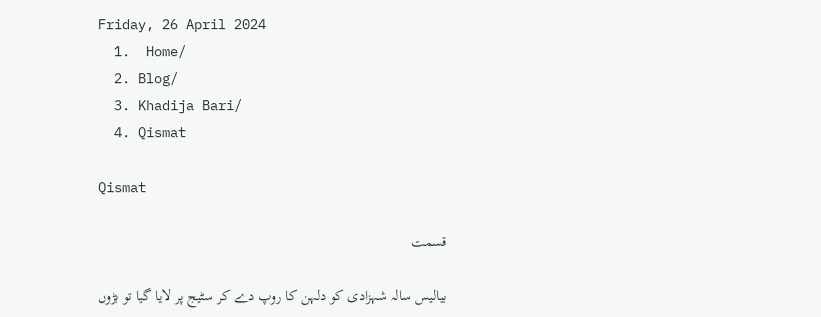Friday, 26 April 2024
  1.  Home/
  2. Blog/
  3. Khadija Bari/
  4. Qismat

Qismat

قسمت

بیالیس سالہ شہزادی کو دلہن کا روپ دے کر سٹیج پر لایا گیا تو بڑوں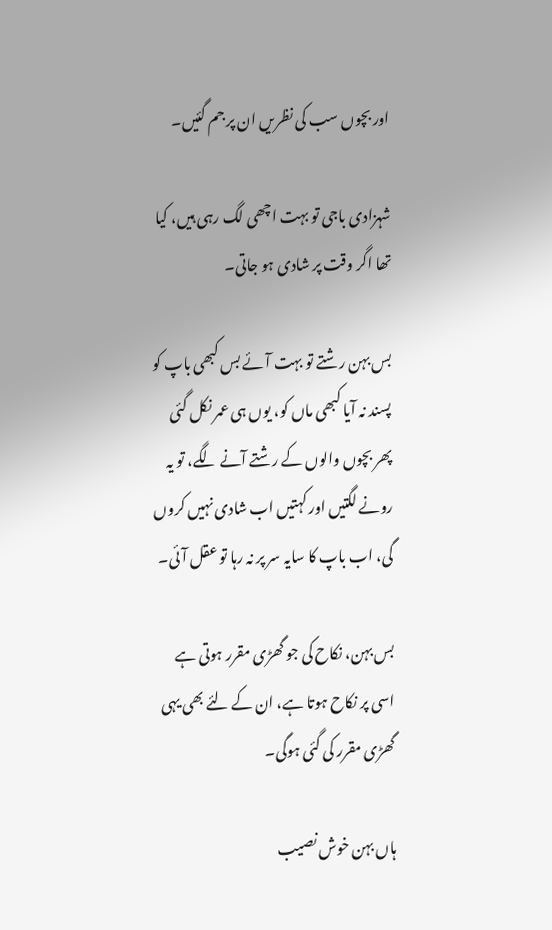اور بچوں سب کی نظریں ان پر جم گئیں۔

شہزادی باجی تو بہت اچھی لگ رہی ہیں، کیا تھا اگر وقت پر شادی ہو جاتی۔

بس بہن رشتے تو بہت آئے بس کبھی باپ کو پسند نہ آیا کبھی ماں کو، یوں ہی عمر نکل گئی پھر بچوں والوں کے رشتے آنے لگے، تو یہ رونے لگتیں اور کہتیں اب شادی نہیں کروں گی، اب باپ کا سایہ سر پر نہ رہا تو عقل آئی۔

بس بہن، نکاح کی جو گھڑی مقرر ہوتی ہے اسی پر نکاح ہوتا ہے، ان کے لئے بھی یہی گھڑی مقرر کی گئی ہوگی۔

ہاں بہن خوش نصیب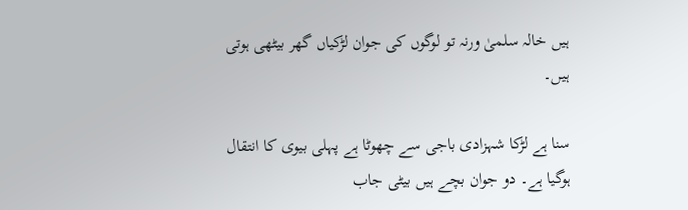ہیں خالہ سلمیٰ ورنہ تو لوگوں کی جوان لڑکیاں گھر بیٹھی ہوتی ہیں۔

سنا ہے لڑکا شہزادی باجی سے چھوٹا ہے پہلی بیوی کا انتقال ہوگیا ہے۔ دو جوان بچے ہیں بیٹی جاب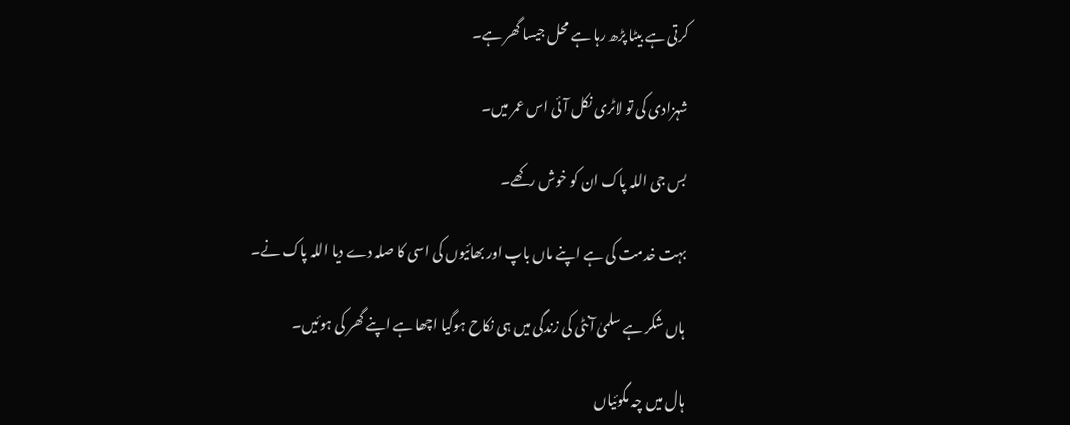کرتی ہے بیٹا پڑھ رہا ہے محل جیسا گھر ہے۔

شہزادی کی تو لاٹری نکل آئی اس عمر میں۔

بس جی اللہ پاک ان کو خوش رکھے۔

بہت خدمت کی ہے اپنے ماں باپ اور بھائیوں کی اسی کا صلہ دے دیا اللہ پاک نے۔

ہاں شکر ہے سلمیٰ آنٹی کی زندگی میں ہی نکاح ہوگیا اچھا ہے اپنے گھر کی ہوئیں۔

ہال میں چہ مگوئیاں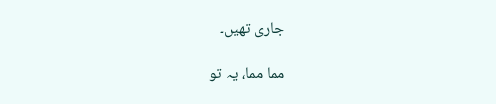جاری تھیں۔

مما مما، یہ تو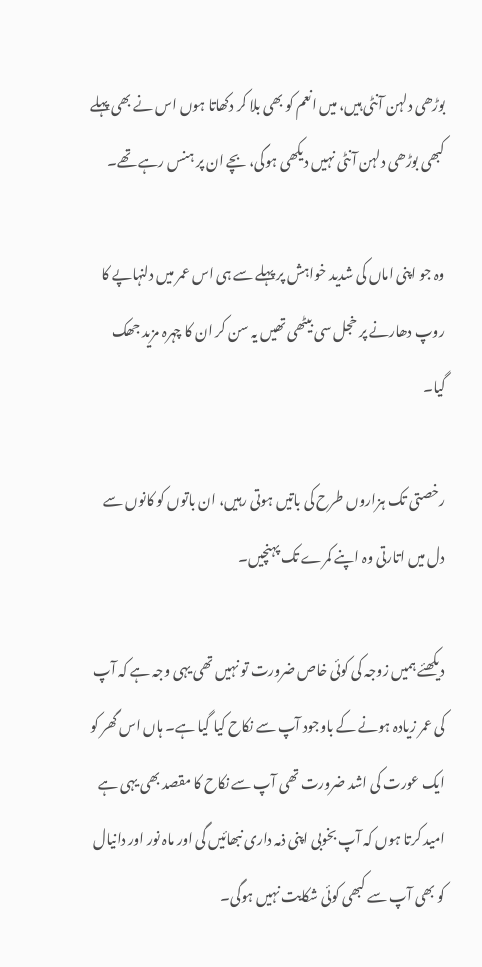بوڑھی دلہن آنٹی ہیں، میں انعم کو بھی بلا کر دکھاتا ہوں اس نے بھی پہلے کبھی بوڑھی دلہن آنٹی نہیں دیکھی ہوگی، بچے ان پر ہنس رہے تھے۔

وہ جو اپنی اماں کی شدید خواہش پر پہلے سے ہی اس عمر میں دلنہاپے کا روپ دھارنے پر خجل سی بیٹھی تھیں یہ سن کر ان کا چہرہ مزید جھک گیا۔

رخصتی تک ہزاروں طرح کی باتیں ہوتی رہیں، ان باتوں کو کانوں سے دل میں اتارتی وہ اپنے کمرے تک پہنچیں۔

دیکھئے ہمیں زوجہ کی کوئی خاص ضرورت تو نہیں تھی یہی وجہ ہے کہ آپ کی عمر زیادہ ہونے کے باوجود آپ سے نکاح کیا گیا ہے۔ ہاں اس گھر کو ایک عورت کی اشد ضرورت تھی آپ سے نکاح کا مقصد بھی یہی ہے امید کرتا ہوں کہ آپ بخوبی اپنی ذمہ داری نبھائیں گی اور ماہ نور اور دانیال کو بھی آپ سے کبھی کوئی شکایت نہیں ہوگی۔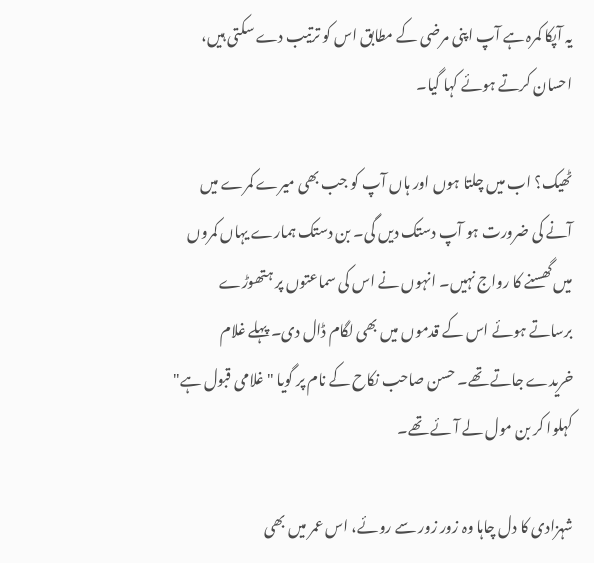یہ آپکا کمرہ ہے آپ اپنی مرضی کے مطابق اس کو ترتیب دے سکتی ہیں، احسان کرتے ہوئے کہا گیا۔

ٹھیک؟ اب میں چلتا ہوں اور ہاں آپ کو جب بھی میرے کمرے میں آنے کی ضرورت ہو آپ دستک دیں گی۔ بن دستک ہمارے یہاں کمروں میں گھسنے کا رواج نہیں۔ انہوں نے اس کی سماعتوں پر ہتھوڑے برساتے ہوئے اس کے قدموں میں بھی لگام ڈال دی۔ پہلے غلام خریدے جاتے تھے۔ حسن صاحب نکاح کے نام پر گویا "غلامی قبول ہے" کہلوا کر بن مول لے آئے تھے۔

شہزادی کا دل چاہا وہ زور زور سے روئے، اس عمر میں بھی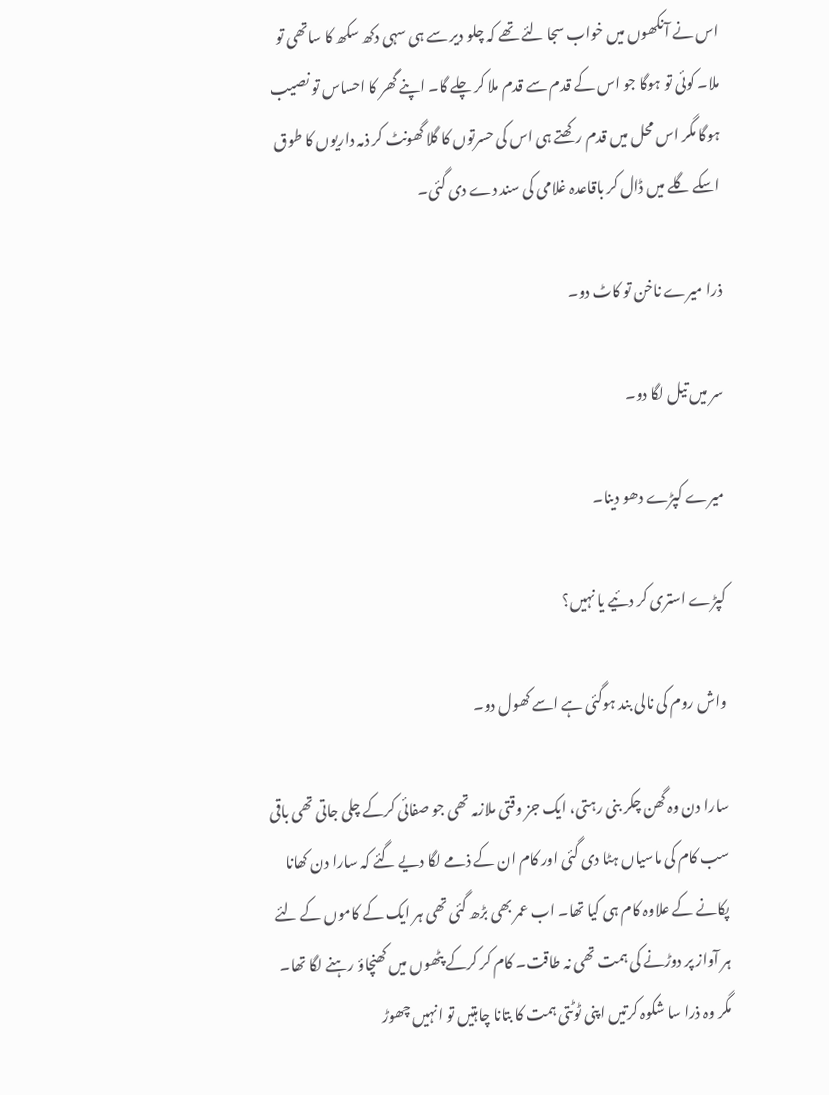اس نے آنکھوں میں خواب سجا لئے تھے کہ چلو دیر سے ہی سہی دکھ سکھ کا ساتھی تو ملا۔ کوئی تو ہوگا جو اس کے قدم سے قدم ملا کر چلے گا۔ اپنے گھر کا احساس تو نصیب ہوگا مگر اس محل میں قدم رکھتے ہی اس کی حسرتوں کا گلا گھونٹ کر ذمہ داریوں کا طوق اسکے گلے میں ڈال کر باقاعدہ غلامی کی سند دے دی گئی۔

ذرا میرے ناخن تو کاٹ دو۔

سر میں تیل لگا دو۔

میرے کپڑے دھو دینا۔

کپڑے استری کر دئیے یا نہیں؟

واش روم کی نالی بند ہوگئی ہے اسے کھول دو۔

سارا دن وہ گھن چکر بنی رہتی، ایک جز وقتی ملازمہ تھی جو صفائی کرکے چلی جاتی تھی باقی سب کام کی ماسیاں ہٹا دی گئی اور کام ان کے ذمے لگا دیے گئے کہ سارا دن کھانا پکانے کے علاوہ کام ہی کیا تھا۔ اب عمر بھی بڑھ گئی تھی ہر ایک کے کاموں کے لئے ہر آواز پر دوڑنے کی ہمت تھی نہ طاقت۔ کام کر کرکے پٹھوں میں کھنچاؤ رہنے لگا تھا۔ مگر وہ ذرا سا شکوہ کرتیں اپنی ٹوٹتی ہمت کا بتانا چاہتیں تو انہیں چھوڑ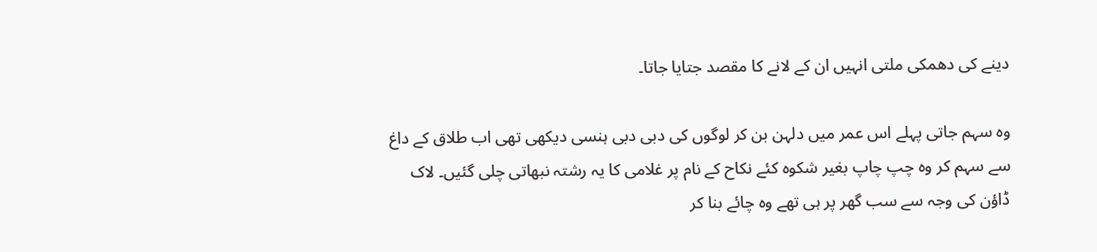دینے کی دھمکی ملتی انہیں ان کے لانے کا مقصد جتایا جاتا۔

وہ سہم جاتی پہلے اس عمر میں دلہن بن کر لوگوں کی دبی دبی ہنسی دیکھی تھی اب طلاق کے داغ سے سہم کر وہ چپ چاپ بغیر شکوہ کئے نکاح کے نام پر غلامی کا یہ رشتہ نبھاتی چلی گئیں۔ لاک ڈاؤن کی وجہ سے سب گھر پر ہی تھے وہ چائے بنا کر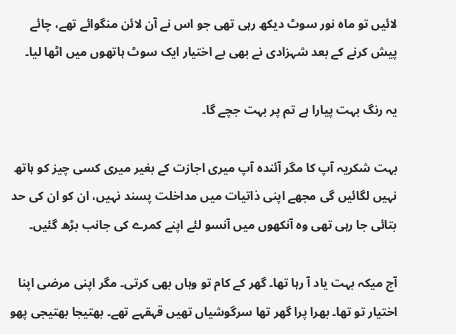لائیں تو ماہ نور سوٹ دیکھ رہی تھی جو اس نے آن لائن منگوائے تھے، چائے پیش کرنے کے بعد شہزادی نے بھی بے اختیار ایک سوٹ ہاتھوں میں اٹھا لیا۔

یہ رنگ بہت پیارا ہے تم پر بہت جچے گا۔

بہت شکریہ آپ کا مگر آئندہ آپ میری اجازت کے بغیر میری کسی چیز کو ہاتھ نہیں لگائیں گی مجھے اپنی ذاتیات میں مداخلت پسند نہیں، ان کو ان کی حد بتائی جا رہی تھی وہ آنکھوں میں آنسو لئے اپنے کمرے کی جانب بڑھ گئیں۔

آج میکہ بہت یاد آ رہا تھا۔ گھر کے کام تو وہاں بھی کرتی۔ مگر اپنی مرضی اپنا اختیار تو تھا۔ بھرا پرا گھر تھا سرگوشیاں تھیں قہقہے تھے۔ بھتیجا بھتیجی پھو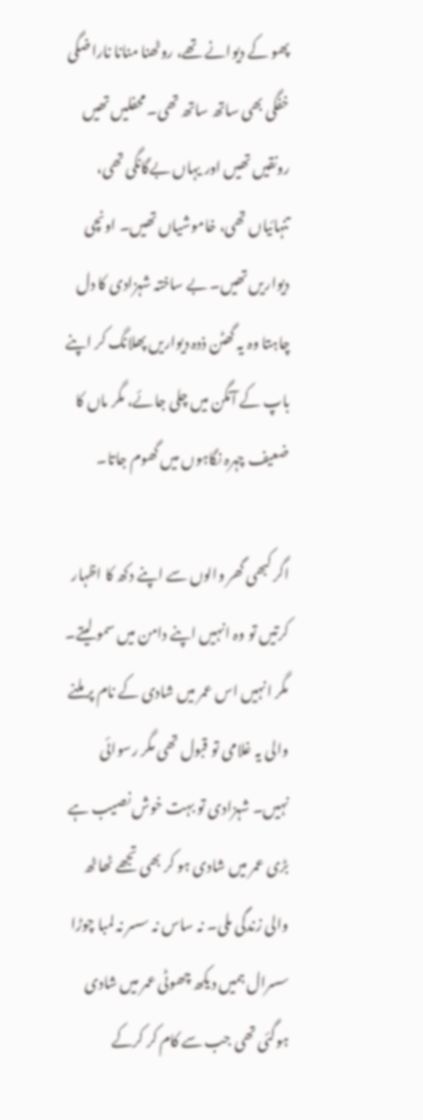پھو کے دیوانے تھے، روٹھنا منانا ناراضگی خفگی بھی ساتھ ساتھ تھی۔ محفلیں تھیں رونقیں تھیں اور یہاں بےگانگی تھی، تنہائیاں تھی، خاموشیاں تھیں۔ اونچی دیواریں تھیں۔ بے ساختہ شہزادی کا دل چاہتا وہ یہ گھٹن ذدہ دیواریں پھلانگ کر اپنے باپ کے آنگن میں چلی جائے، مگر ماں کا ضعیف چہرہ نگاہوں میں گھوم جاتا۔

اگر کبھی گھر والوں سے اپنے دکھ کا اظہار کرتیں تو وہ انہیں اپنے دامن میں سمو لیتے۔ مگر انہیں اس عمر میں شادی کے نام پر ملنے والی یہ غلامی تو قبول تھی مگر رسوائی نہیں۔ شہزادی تو بہت خوش نصیب ہے بڑی عمر میں شادی ہو کر بھی تجھے ٹھاٹھ والی زندگی ملی۔ نہ ساس نہ سسر نہ لمبا چوڑا سسرال ہمیں دیکھ چھوٹی عمر میں شادی ہوگئی تھی جب سے کام کر کرکے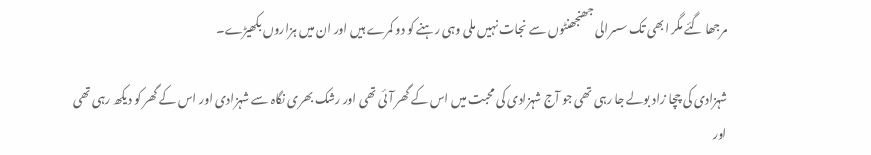مرجھا گئے مگر ابھی تک سسرالی جھنجھنٹوں سے نجات نہیں ملی وہی رہنے کو دو کمرے ہیں اور ان میں ہزاروں بکھیڑے۔

شہزادی کی چچا زاد بولے جا رہی تھی جو آج شہزادی کی محبت میں اس کے گھر آئی تھی اور رشک بھری نگاہ سے شہزادی اور اس کے گھر کو دیکھ رہی تھی اور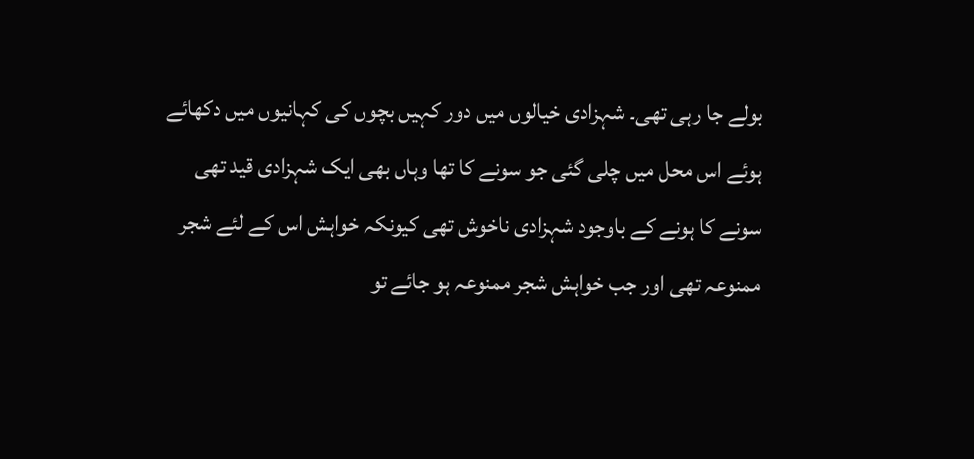بولے جا رہی تھی۔ شہزادی خیالوں میں دور کہیں بچوں کی کہانیوں میں دکھائے ہوئے اس محل میں چلی گئی جو سونے کا تھا وہاں بھی ایک شہزادی قید تھی سونے کا ہونے کے باوجود شہزادی ناخوش تھی کیونکہ خواہش اس کے لئے شجر ممنوعہ تھی اور جب خواہش شجر ممنوعہ ہو جائے تو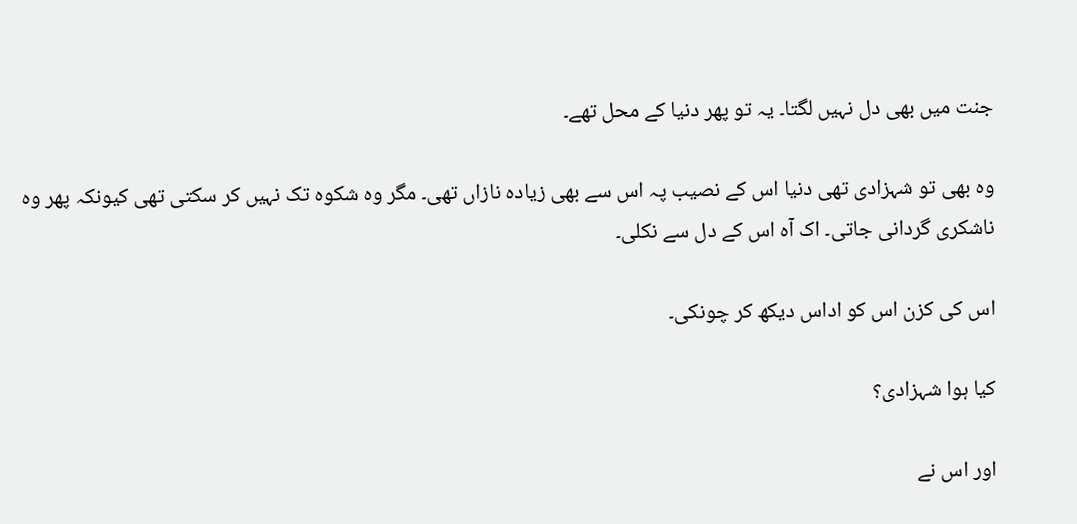جنت میں بھی دل نہیں لگتا۔ یہ تو پھر دنیا کے محل تھے۔

وہ بھی تو شہزادی تھی دنیا اس کے نصیب پہ اس سے بھی زیادہ نازاں تھی۔ مگر وہ شکوہ تک نہیں کر سکتی تھی کیونکہ پھر وہ ناشکری گردانی جاتی۔ اک آہ اس کے دل سے نکلی۔

اس کی کزن اس کو اداس دیکھ کر چونکی۔

کیا ہوا شہزادی؟

اور اس نے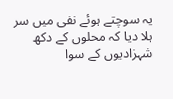یہ سوچتے ہوئے نفی میں سر ہلا دیا کہ محلوں کے دکھ شہزادیوں کے سوا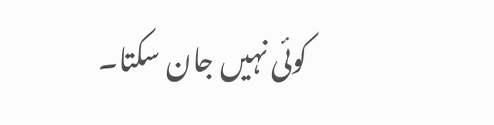کوئی نہیں جان سکتا۔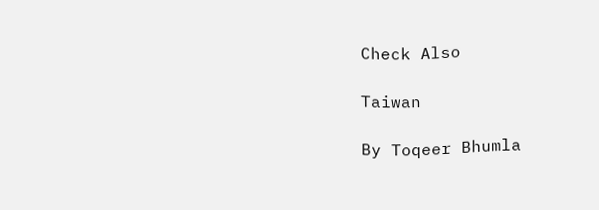Check Also

Taiwan

By Toqeer Bhumla